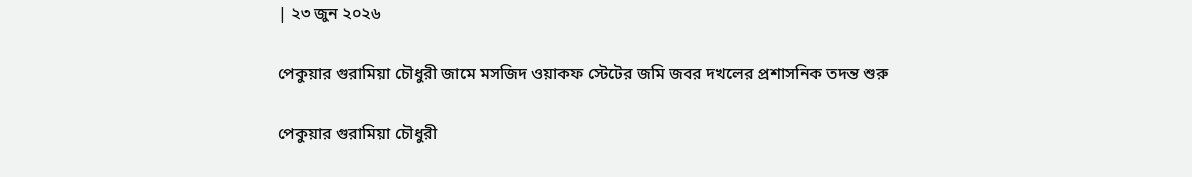| ২৩ জুন ২০২৬

পেকুয়ার গুরামিয়া চৌধুরী জামে মসজিদ ওয়াকফ স্টেটের জমি জবর দখলের প্রশাসনিক তদন্ত শুরু

পেকুয়ার গুরামিয়া চৌধুরী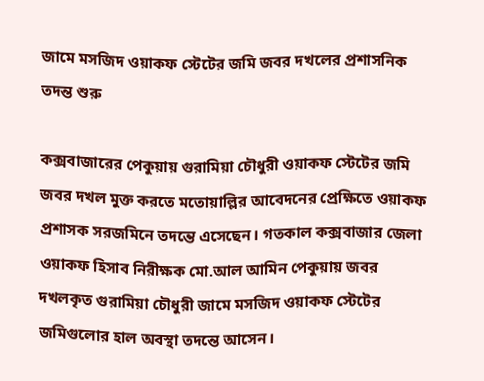জামে মসজিদ ওয়াকফ স্টেটের জমি জবর দখলের প্রশাসনিক তদন্ত শুরু

কক্সবাজারের পেকুয়ায় গুরামিয়া চৌধুরী ওয়াকফ স্টেটের জমি জবর দখল মুক্ত করতে মতোয়াল্লির আবেদনের প্রেক্ষিতে ওয়াকফ প্রশাসক সরজমিনে তদন্তে এসেছেন। গতকাল কক্সবাজার জেলা ওয়াকফ হিসাব নিরীক্ষক মো.আল আমিন পেকুয়ায় জবর দখলকৃত গুরামিয়া চৌধুরী জামে মসজিদ ওয়াকফ স্টেটের জমিগুলোর হাল অবস্থা তদন্তে আসেন।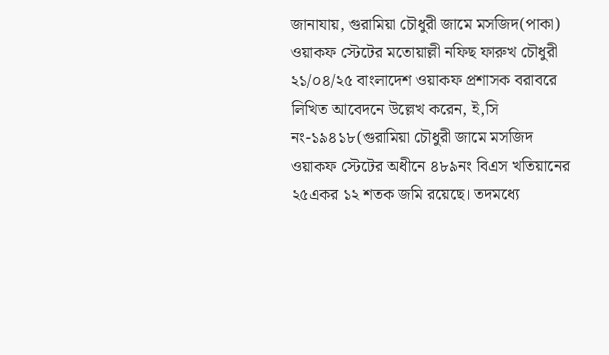জানাযায়, গুরামিয়া চৌধুরী জামে মসজিদ(পাকা) ওয়াকফ স্টেটের মতোয়াল্লী নফিছ ফারুখ চৌধুরী ২১/০৪/২৫ বাংলাদেশ ওয়াকফ প্রশাসক বরাবরে লিখিত আবেদনে উল্লেখ করেন, ই,সি নং-১৯৪১৮(গুরামিয়া চৌধুরী জামে মসজিদ ওয়াকফ স্টেটের অধীনে ৪৮৯নং বিএস খতিয়ানের ২৫একর ১২ শতক জমি রয়েছে। তদমধ্যে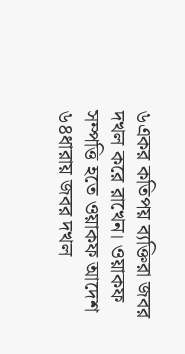৬একর কতিপয় ব্যক্তিরা জবর দখল করে রাখেন। ওয়াকফ সম্পত্তি হতে ওয়াকফ আদেশ ৬৪ধারায় জবর দখল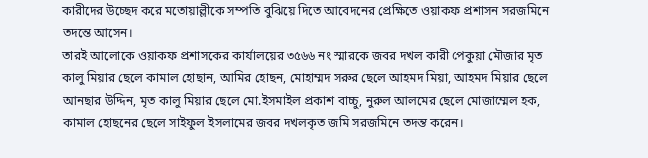কারীদের উচ্ছেদ করে মতোয়াল্লীকে সম্পতি বুঝিয়ে দিতে আবেদনের প্রেক্ষিতে ওয়াকফ প্রশাসন সরজমিনে তদন্তে আসেন।
তারই আলোকে ওয়াকফ প্রশাসকের কার্যালয়ের ৩৫৬৬ নং স্মারকে জবর দখল কারী পেকুয়া মৌজার মৃত কালু মিয়ার ছেলে কামাল হোছান, আমির হোছন, মোহাম্মদ সরুর ছেলে আহমদ মিয়া, আহমদ মিয়ার ছেলে আনছার উদ্দিন, মৃত কালু মিয়ার ছেলে মো.ইসমাইল প্রকাশ বাচ্চু, নুরুল আলমের ছেলে মোজাম্মেল হক, কামাল হোছনের ছেলে সাইফুল ইসলামের জবর দখলকৃত জমি সরজমিনে তদন্ত করেন।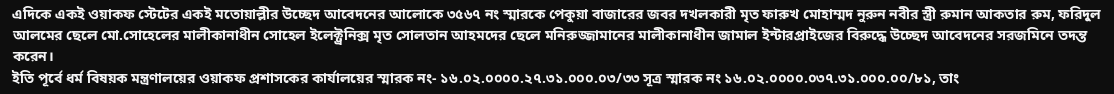এদিকে একই ওয়াকফ স্টেটের একই মতোয়াল্লীর উচ্ছেদ আবেদনের আলোকে ৩৫৬৭ নং স্মারকে পেকুয়া বাজারের জবর দখলকারী মৃত ফারুখ মোহাম্মদ নুরুন নবীর স্ত্রী রুমান আকতার রুম, ফরিদুল আলমের ছেলে মো.সোহেলের মালীকানাধীন সোহেল ইলেক্ট্রনিক্স মৃত সোলতান আহমদের ছেলে মনিরুজ্জামানের মালীকানাধীন জামাল ইন্টারপ্রাইজের বিরুদ্ধে উচ্ছেদ আবেদনের সরজমিনে তদন্ত করেন।
ইতি পূর্বে ধর্ম বিষয়ক মন্ত্রণালয়ের ওয়াকফ প্রশাসকের কার্যালয়ের স্মারক নং- ১৬.০২.০০০০.২৭.৩১.০০০.০৩/৩৩ সূত্র স্মারক নং ১৬.০২.০০০০.০৩৭.৩১.০০০.০০/৮১, তাং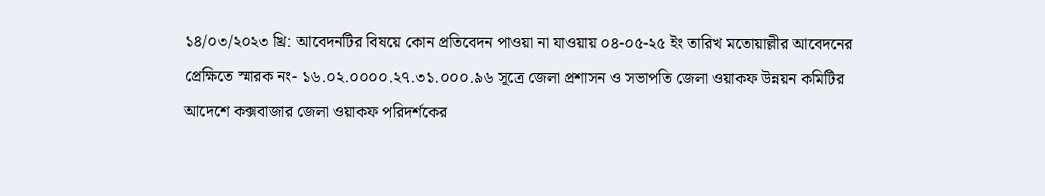১৪/০৩/২০২৩ খ্রি: আবেদনটির বিষয়ে কোন প্রতিবেদন পাওয়া না যাওয়ায় ০৪-০৫-২৫ ইং তারিখ মতোয়াল্লীর আবেদনের প্রেক্ষিতে স্মারক নং- ১৬.০২.০০০০.২৭.৩১.০০০.৯৬ সূত্রে জেলা প্রশাসন ও সভাপতি জেলা ওয়াকফ উন্নয়ন কমিটির আদেশে কক্সবাজার জেলা ওয়াকফ পরিদর্শকের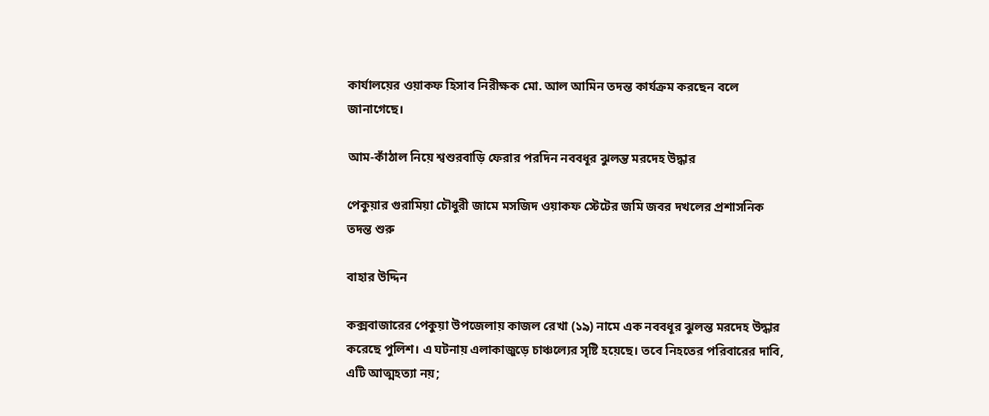কার্যালয়ের ওয়াকফ হিসাব নিরীক্ষক মো. আল আমিন তদন্ত কার্যক্রম করছেন বলে জানাগেছে।

আম-কাঁঠাল নিয়ে শ্বশুরবাড়ি ফেরার পরদিন নববধূর ঝুলন্ত মরদেহ উদ্ধার

পেকুয়ার গুরামিয়া চৌধুরী জামে মসজিদ ওয়াকফ স্টেটের জমি জবর দখলের প্রশাসনিক তদন্ত শুরু

বাহার উদ্দিন

কক্সবাজারের পেকুয়া উপজেলায় কাজল রেখা (১৯) নামে এক নববধূর ঝুলন্ত মরদেহ উদ্ধার করেছে পুলিশ। এ ঘটনায় এলাকাজুড়ে চাঞ্চল্যের সৃষ্টি হয়েছে। তবে নিহতের পরিবারের দাবি, এটি আত্মহত্যা নয়;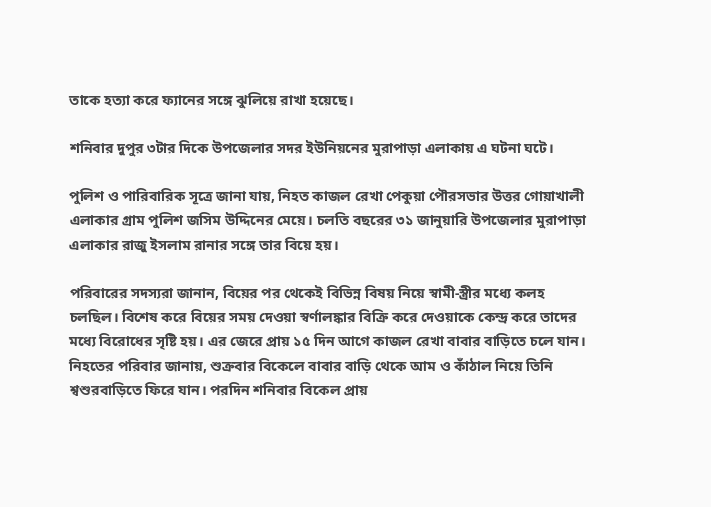তাকে হত্যা করে ফ্যানের সঙ্গে ঝুলিয়ে রাখা হয়েছে।

শনিবার দুপুর ৩টার দিকে উপজেলার সদর ইউনিয়নের মুরাপাড়া এলাকায় এ ঘটনা ঘটে।

পুলিশ ও পারিবারিক সূত্রে জানা যায়, নিহত কাজল রেখা পেকুয়া পৌরসভার উত্তর গোয়াখালী এলাকার গ্রাম পুলিশ জসিম উদ্দিনের মেয়ে। চলতি বছরের ৩১ জানুয়ারি উপজেলার মুরাপাড়া এলাকার রাজু ইসলাম রানার সঙ্গে তার বিয়ে হয়।

পরিবারের সদস্যরা জানান, বিয়ের পর থেকেই বিভিন্ন বিষয় নিয়ে স্বামী-স্ত্রীর মধ্যে কলহ চলছিল। বিশেষ করে বিয়ের সময় দেওয়া স্বর্ণালঙ্কার বিক্রি করে দেওয়াকে কেন্দ্র করে তাদের মধ্যে বিরোধের সৃষ্টি হয়। এর জেরে প্রায় ১৫ দিন আগে কাজল রেখা বাবার বাড়িতে চলে যান।
নিহতের পরিবার জানায়, শুক্রবার বিকেলে বাবার বাড়ি থেকে আম ও কাঁঠাল নিয়ে তিনি শ্বশুরবাড়িতে ফিরে যান। পরদিন শনিবার বিকেল প্রায়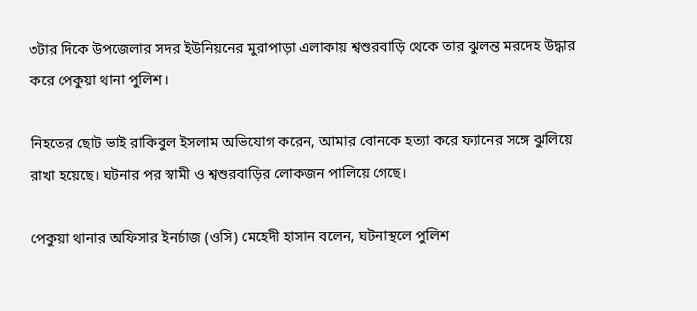৩টার দিকে উপজেলার সদর ইউনিয়নের মুরাপাড়া এলাকায় শ্বশুরবাড়ি থেকে তার ঝুলন্ত মরদেহ উদ্ধার করে পেকুয়া থানা পুলিশ।

নিহতের ছোট ভাই রাকিবুল ইসলাম অভিযোগ করেন, আমার বোনকে হত্যা করে ফ্যানের সঙ্গে ঝুলিয়ে রাখা হয়েছে। ঘটনার পর স্বামী ও শ্বশুরবাড়ির লোকজন পালিয়ে গেছে।

পেকুয়া থানার অফিসার ইনর্চাজ (ওসি) মেহেদী হাসান বলেন, ঘটনাস্থলে পুলিশ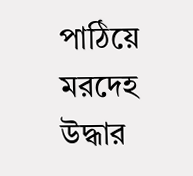পাঠিয়ে মরদেহ উদ্ধার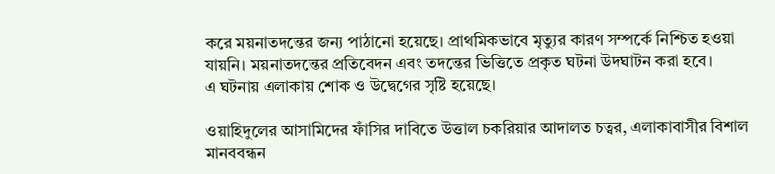করে ময়নাতদন্তের জন্য পাঠানো হয়েছে। প্রাথমিকভাবে মৃত্যুর কারণ সম্পর্কে নিশ্চিত হওয়া যায়নি। ময়নাতদন্তের প্রতিবেদন এবং তদন্তের ভিত্তিতে প্রকৃত ঘটনা উদঘাটন করা হবে।
এ ঘটনায় এলাকায় শোক ও উদ্বেগের সৃষ্টি হয়েছে।

ওয়াহিদুলের আসামিদের ফাঁসির দাবিতে উত্তাল চকরিয়ার আদালত চত্বর, এলাকাবাসীর বিশাল মানববন্ধন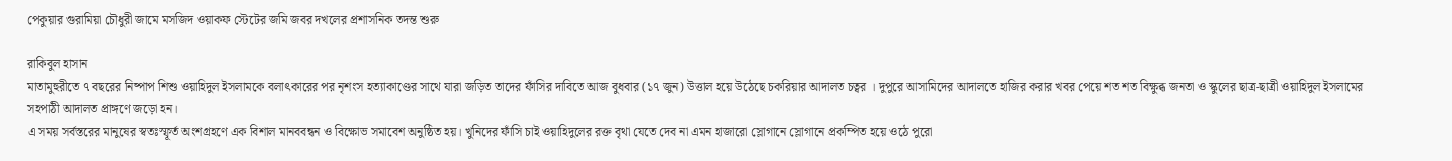পেকুয়ার গুরামিয়া চৌধুরী জামে মসজিদ ওয়াকফ স্টেটের জমি জবর দখলের প্রশাসনিক তদন্ত শুরু

রাকিবুল হাসান
মাতামুহুরীতে ৭ বছরের নিষ্পাপ শিশু ওয়াহিদুল ইসলামকে বলাৎকারের পর নৃশংস হত্যাকাণ্ডের সাথে যারা জড়িত তাদের ফাঁসির দাবিতে আজ বুধবার (১৭ জুন) উত্তাল হয়ে উঠেছে চকরিয়ার আদালত চত্বর । দুপুরে আসামিদের আদালতে হাজির করার খবর পেয়ে শত শত বিক্ষুব্ধ জনতা ও স্কুলের ছাত্র-ছাত্রী ওয়াহিদুল ইসলামের সহপাঠী আদালত প্রাঙ্গণে জড়ো হন।
এ সময় সর্বস্তরের মানুষের স্বতঃস্ফূর্ত অংশগ্রহণে এক বিশাল মানববন্ধন ও বিক্ষোভ সমাবেশ অনুষ্ঠিত হয়। খুনিদের ফাঁসি চাই ওয়াহিদুলের রক্ত বৃথা যেতে দেব না এমন হাজারো স্লোগানে স্লোগানে প্রকম্পিত হয়ে ওঠে পুরো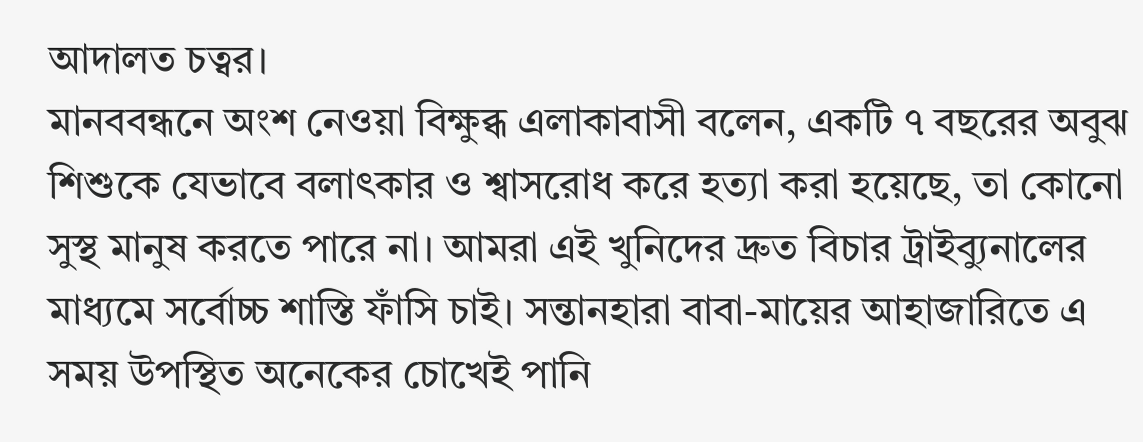আদালত চত্বর।
মানববন্ধনে অংশ নেওয়া বিক্ষুব্ধ এলাকাবাসী বলেন, একটি ৭ বছরের অবুঝ শিশুকে যেভাবে বলাৎকার ও শ্বাসরোধ করে হত্যা করা হয়েছে, তা কোনো সুস্থ মানুষ করতে পারে না। আমরা এই খুনিদের দ্রুত বিচার ট্রাইব্যুনালের মাধ্যমে সর্বোচ্চ শাস্তি ফাঁসি চাই। সন্তানহারা বাবা-মায়ের আহাজারিতে এ সময় উপস্থিত অনেকের চোখেই পানি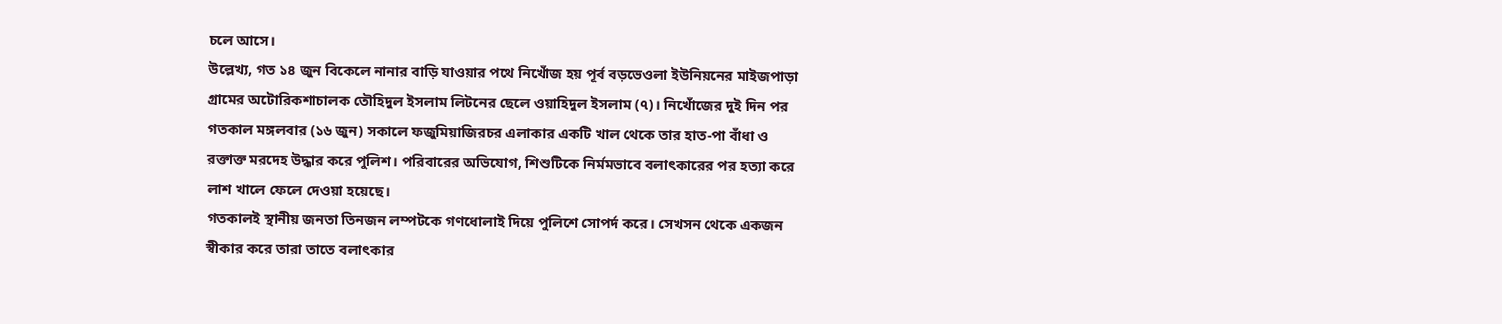চলে আসে।
উল্লেখ্য, গত ১৪ জুন বিকেলে নানার বাড়ি যাওয়ার পথে নিখোঁজ হয় পূর্ব বড়ভেওলা ইউনিয়নের মাইজপাড়া গ্রামের অটোরিকশাচালক তৌহিদুল ইসলাম লিটনের ছেলে ওয়াহিদুল ইসলাম (৭)। নিখোঁজের দুই দিন পর গতকাল মঙ্গলবার (১৬ জুন) সকালে ফজুমিয়াজিরচর এলাকার একটি খাল থেকে তার হাত-পা বাঁধা ও রক্তাক্ত মরদেহ উদ্ধার করে পুলিশ। পরিবারের অভিযোগ, শিশুটিকে নির্মমভাবে বলাৎকারের পর হত্যা করে লাশ খালে ফেলে দেওয়া হয়েছে।
গতকালই স্থানীয় জনতা তিনজন লম্পটকে গণধোলাই দিয়ে পুলিশে সোপর্দ করে। সেখসন থেকে একজন স্বীকার করে তারা তাতে বলাৎকার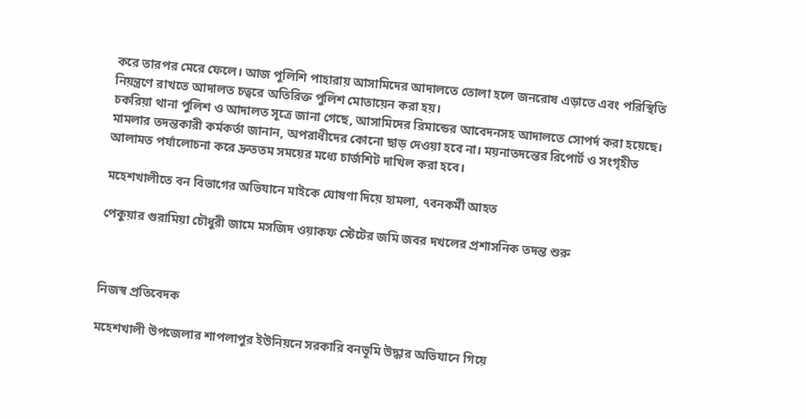করে তারপর মেরে ফেলে। আজ পুলিশি পাহারায় আসামিদের আদালতে তোলা হলে জনরোষ এড়াতে এবং পরিস্থিতি নিয়ন্ত্রণে রাখতে আদালত চত্বরে অতিরিক্ত পুলিশ মোতায়েন করা হয়।
চকরিয়া থানা পুলিশ ও আদালত সূত্রে জানা গেছে, আসামিদের রিমান্ডের আবেদনসহ আদালতে সোপর্দ করা হয়েছে। মামলার তদন্তকারী কর্মকর্তা জানান, অপরাধীদের কোনো ছাড় দেওয়া হবে না। ময়নাতদন্তের রিপোর্ট ও সংগৃহীত আলামত পর্যালোচনা করে দ্রুততম সময়ের মধ্যে চার্জশিট দাখিল করা হবে।

মহেশখালীতে বন বিভাগের অভিযানে মাইকে ঘোষণা দিয়ে হামলা, ৭বনকর্মী আহত

পেকুয়ার গুরামিয়া চৌধুরী জামে মসজিদ ওয়াকফ স্টেটের জমি জবর দখলের প্রশাসনিক তদন্ত শুরু



নিজস্ব প্রতিবেদক

মহেশখালী উপজেলার শাপলাপুর ইউনিয়নে সরকারি বনভূমি উদ্ধার অভিযানে গিয়ে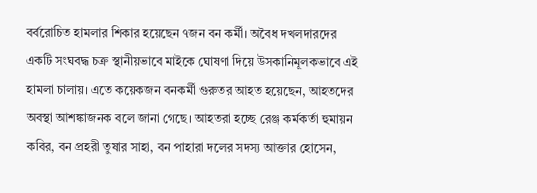বর্বরোচিত হামলার শিকার হয়েছেন ৭জন বন কর্মী। অবৈধ দখলদারদের একটি সংঘবদ্ধ চক্র স্থানীয়ভাবে মাইকে ঘোষণা দিয়ে উসকানিমূলকভাবে এই হামলা চালায়। এতে কয়েকজন বনকর্মী গুরুতর আহত হয়েছেন, আহতদের অবস্থা আশঙ্কাজনক বলে জানা গেছে। আহতরা হচ্ছে রেঞ্জ কর্মকর্তা হুমায়ন কবির, বন প্রহরী তুষার সাহা, বন পাহারা দলের সদস্য আক্তার হোসেন,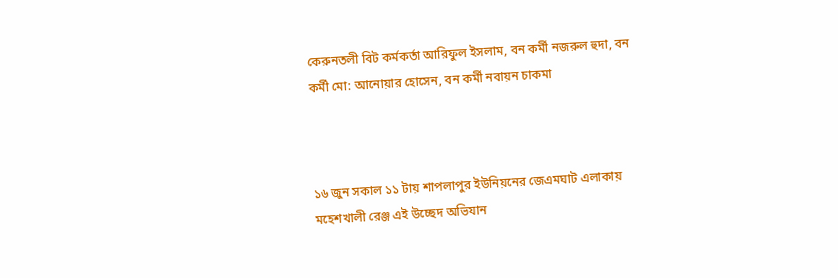কেরুনতলী বিট কর্মকর্তা আরিফুল ইসলাম, বন কর্মী নজরুল হুদা, বন কর্মী মো: আনোয়ার হোসেন, বন কর্মী নবায়ন চাকমা



১৬ জুন সকাল ১১ টায় শাপলাপুর ইউনিয়নের জেএমঘাট এলাকায় মহেশখালী রেঞ্জ এই উচ্ছেদ অভিযান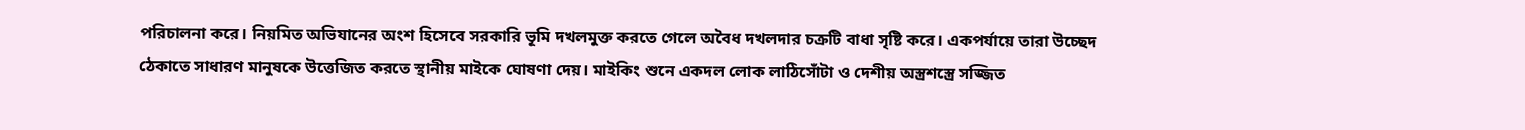পরিচালনা করে। নিয়মিত অভিযানের অংশ হিসেবে সরকারি ভূমি দখলমুক্ত করতে গেলে অবৈধ দখলদার চক্রটি বাধা সৃষ্টি করে। একপর্যায়ে তারা উচ্ছেদ ঠেকাতে সাধারণ মানুষকে উত্তেজিত করতে স্থানীয় মাইকে ঘোষণা দেয়। মাইকিং শুনে একদল লোক লাঠিসোঁটা ও দেশীয় অস্ত্রশস্ত্রে সজ্জিত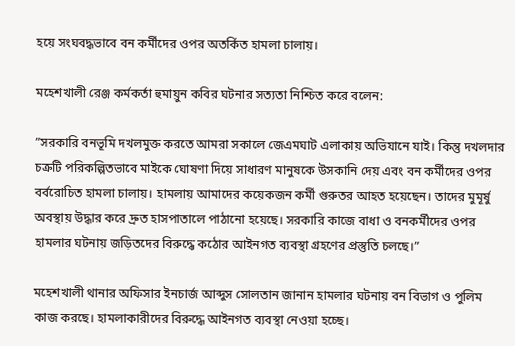হয়ে সংঘবদ্ধভাবে বন কর্মীদের ওপর অতর্কিত হামলা চালায়।

মহেশখালী রেঞ্জ কর্মকর্তা হুমায়ুন কবির ঘটনার সত্যতা নিশ্চিত করে বলেন:

”সরকারি বনভূমি দখলমুক্ত করতে আমরা সকালে জেএমঘাট এলাকায় অভিযানে যাই। কিন্তু দখলদার চক্রটি পরিকল্পিতভাবে মাইকে ঘোষণা দিয়ে সাধারণ মানুষকে উসকানি দেয় এবং বন কর্মীদের ওপর বর্বরোচিত হামলা চালায়। হামলায় আমাদের কয়েকজন কর্মী গুরুতর আহত হয়েছেন। তাদের মুমূর্ষু অবস্থায় উদ্ধার করে দ্রুত হাসপাতালে পাঠানো হয়েছে। সরকারি কাজে বাধা ও বনকর্মীদের ওপর হামলার ঘটনায় জড়িতদের বিরুদ্ধে কঠোর আইনগত ব্যবস্থা গ্রহণের প্রস্তুতি চলছে।”

মহেশখালী থানার অফিসার ইনচার্জ আব্দুস সোলতান জানান হামলার ঘটনায় বন বিভাগ ও পুলিম কাজ করছে। হামলাকারীদের বিরুদ্ধে আইনগত ব্যবস্থা নেওয়া হচ্ছে।